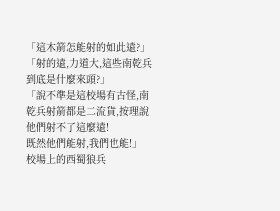「這木箭怎能射的如此遠?」
「射的遠,力道大,這些南乾兵到底是什麼來頭?」
「說不準是這校場有古怪,南乾兵射箭都是二流貨,按理說他們射不了這麼遠!
既然他們能射,我們也能!」
校場上的西蜀狼兵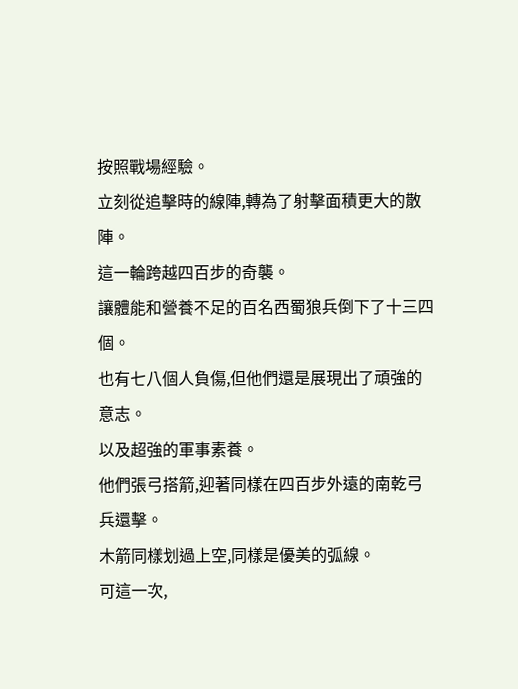按照戰場經驗。
立刻從追擊時的線陣,轉為了射擊面積更大的散陣。
這一輪跨越四百步的奇襲。
讓體能和營養不足的百名西蜀狼兵倒下了十三四個。
也有七八個人負傷,但他們還是展現出了頑強的意志。
以及超強的軍事素養。
他們張弓搭箭,迎著同樣在四百步外遠的南乾弓兵還擊。
木箭同樣划過上空,同樣是優美的弧線。
可這一次,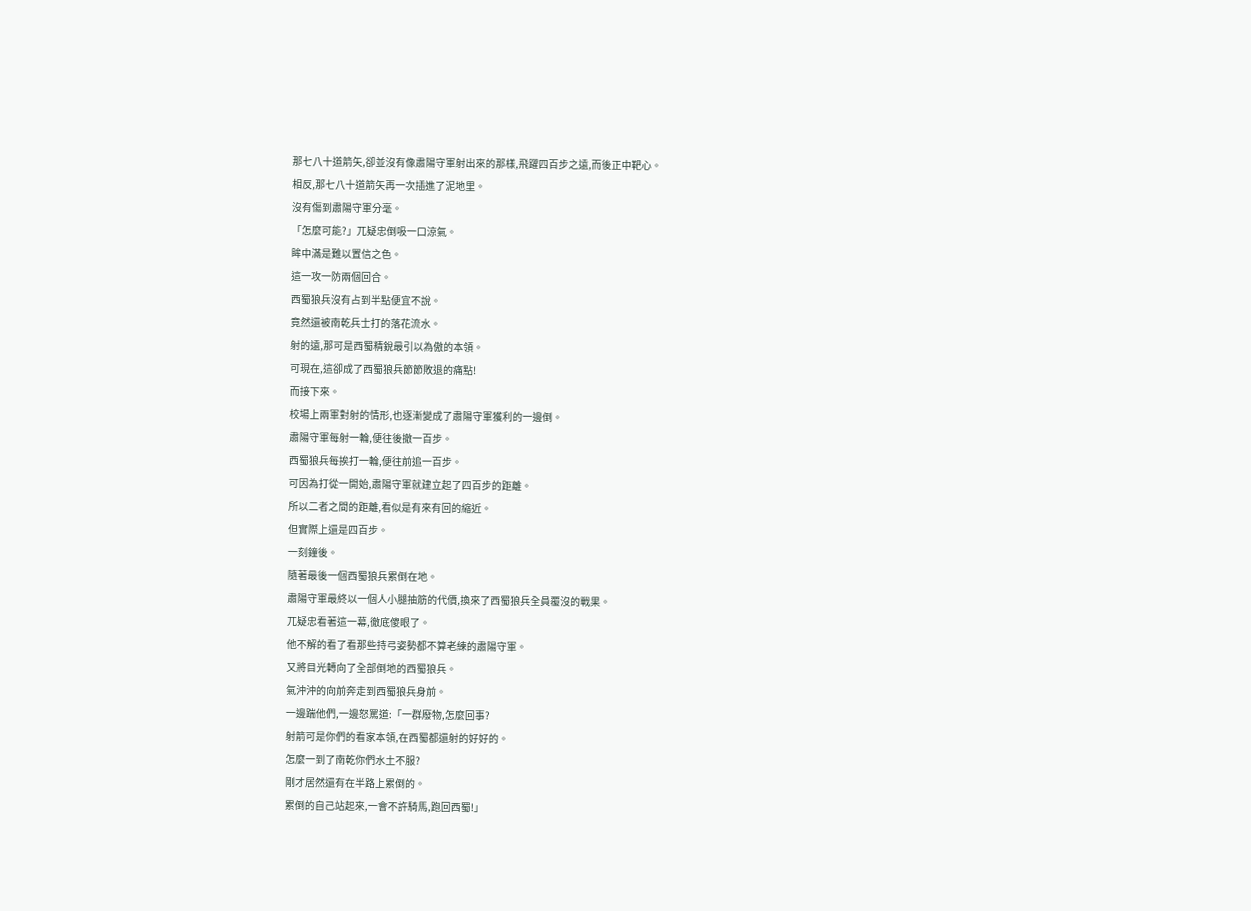那七八十道箭矢,卻並沒有像肅陽守軍射出來的那樣,飛躍四百步之遠,而後正中靶心。
相反,那七八十道箭矢再一次插進了泥地里。
沒有傷到肅陽守軍分毫。
「怎麼可能?」兀疑忠倒吸一口涼氣。
眸中滿是難以置信之色。
這一攻一防兩個回合。
西蜀狼兵沒有占到半點便宜不說。
竟然還被南乾兵士打的落花流水。
射的遠,那可是西蜀精銳最引以為傲的本領。
可現在,這卻成了西蜀狼兵節節敗退的痛點!
而接下來。
校場上兩軍對射的情形,也逐漸變成了肅陽守軍獲利的一邊倒。
肅陽守軍每射一輪,便往後撤一百步。
西蜀狼兵每挨打一輪,便往前追一百步。
可因為打從一開始,肅陽守軍就建立起了四百步的距離。
所以二者之間的距離,看似是有來有回的縮近。
但實際上還是四百步。
一刻鐘後。
隨著最後一個西蜀狼兵累倒在地。
肅陽守軍最終以一個人小腿抽筋的代價,換來了西蜀狼兵全員覆沒的戰果。
兀疑忠看著這一幕,徹底傻眼了。
他不解的看了看那些持弓姿勢都不算老練的肅陽守軍。
又將目光轉向了全部倒地的西蜀狼兵。
氣沖沖的向前奔走到西蜀狼兵身前。
一邊踹他們,一邊怒罵道:「一群廢物,怎麼回事?
射箭可是你們的看家本領,在西蜀都還射的好好的。
怎麼一到了南乾你們水土不服?
剛才居然還有在半路上累倒的。
累倒的自己站起來,一會不許騎馬,跑回西蜀!」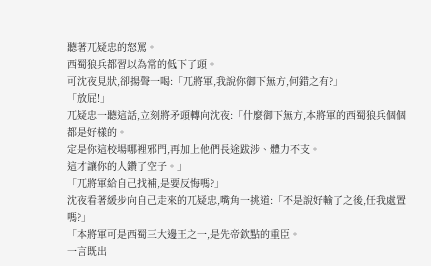聽著兀疑忠的怒罵。
西蜀狼兵都習以為常的低下了頭。
可沈夜見狀,卻揚聲一喝:「兀將軍,我說你御下無方,何錯之有?」
「放屁!」
兀疑忠一聽這話,立刻將矛頭轉向沈夜:「什麼御下無方,本將軍的西蜀狼兵個個都是好樣的。
定是你這校場哪裡邪門,再加上他們長途跋涉、體力不支。
這才讓你的人鑽了空子。」
「兀將軍給自己找補,是要反悔嗎?」
沈夜看著緩步向自己走來的兀疑忠,嘴角一挑道:「不是說好輸了之後,任我處置嗎?」
「本將軍可是西蜀三大邊王之一,是先帝欽點的重臣。
一言既出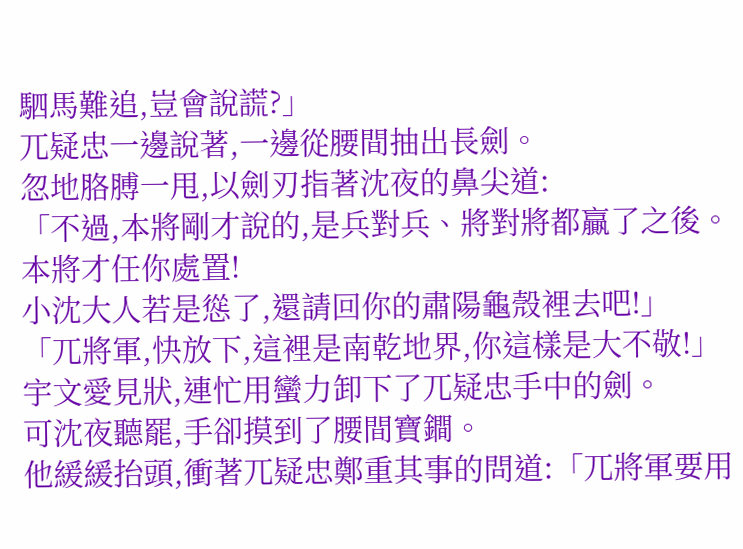駟馬難追,豈會說謊?」
兀疑忠一邊說著,一邊從腰間抽出長劍。
忽地胳膊一甩,以劍刃指著沈夜的鼻尖道:
「不過,本將剛才說的,是兵對兵、將對將都贏了之後。
本將才任你處置!
小沈大人若是慫了,還請回你的肅陽龜殼裡去吧!」
「兀將軍,快放下,這裡是南乾地界,你這樣是大不敬!」
宇文愛見狀,連忙用蠻力卸下了兀疑忠手中的劍。
可沈夜聽罷,手卻摸到了腰間寶鐧。
他緩緩抬頭,衝著兀疑忠鄭重其事的問道:「兀將軍要用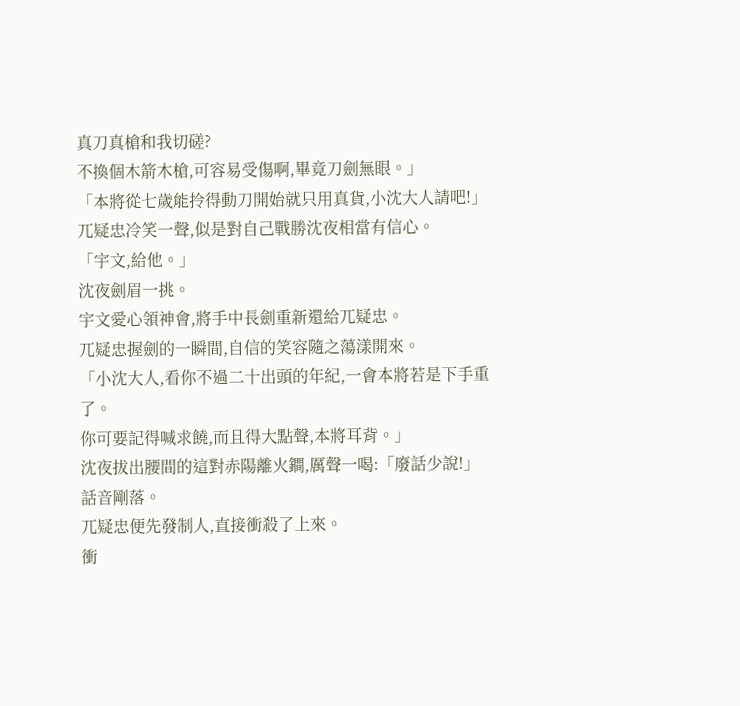真刀真槍和我切磋?
不換個木箭木槍,可容易受傷啊,畢竟刀劍無眼。」
「本將從七歲能拎得動刀開始就只用真貨,小沈大人請吧!」兀疑忠冷笑一聲,似是對自己戰勝沈夜相當有信心。
「宇文,給他。」
沈夜劍眉一挑。
宇文愛心領神會,將手中長劍重新還給兀疑忠。
兀疑忠握劍的一瞬間,自信的笑容隨之蕩漾開來。
「小沈大人,看你不過二十出頭的年紀,一會本將若是下手重了。
你可要記得喊求饒,而且得大點聲,本將耳背。」
沈夜拔出腰間的這對赤陽離火鐧,厲聲一喝:「廢話少說!」
話音剛落。
兀疑忠便先發制人,直接衝殺了上來。
衝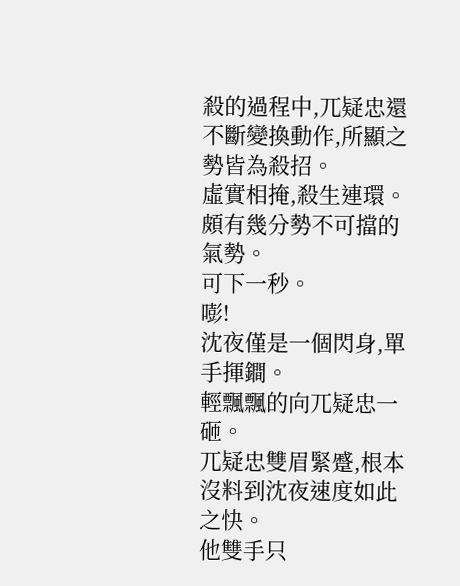殺的過程中,兀疑忠還不斷變換動作,所顯之勢皆為殺招。
虛實相掩,殺生連環。
頗有幾分勢不可擋的氣勢。
可下一秒。
嘭!
沈夜僅是一個閃身,單手揮鐧。
輕飄飄的向兀疑忠一砸。
兀疑忠雙眉緊蹙,根本沒料到沈夜速度如此之快。
他雙手只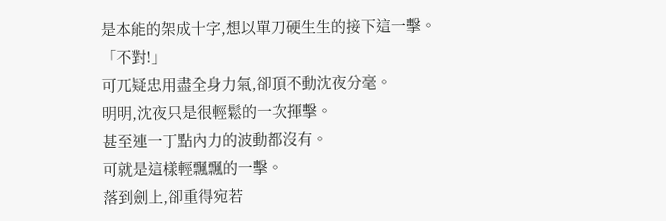是本能的架成十字,想以單刀硬生生的接下這一擊。
「不對!」
可兀疑忠用盡全身力氣,卻頂不動沈夜分毫。
明明,沈夜只是很輕鬆的一次揮擊。
甚至連一丁點內力的波動都沒有。
可就是這樣輕飄飄的一擊。
落到劍上,卻重得宛若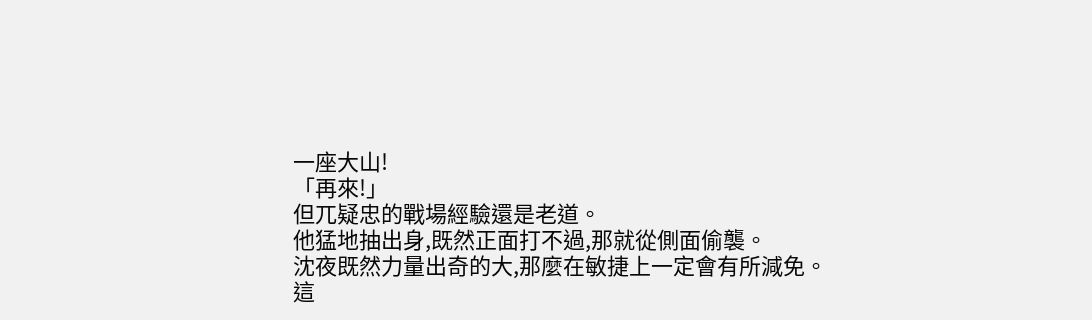一座大山!
「再來!」
但兀疑忠的戰場經驗還是老道。
他猛地抽出身,既然正面打不過,那就從側面偷襲。
沈夜既然力量出奇的大,那麼在敏捷上一定會有所減免。
這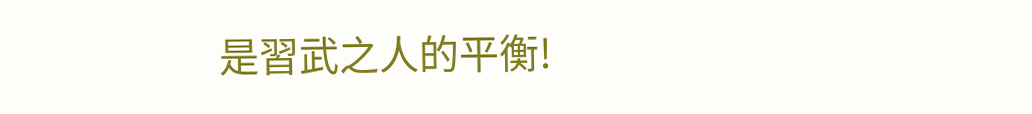是習武之人的平衡!